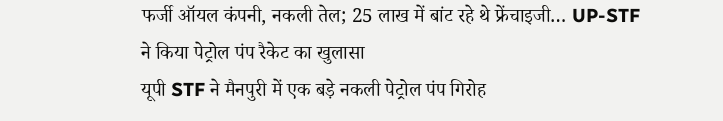फर्जी ऑयल कंपनी, नकली तेल; 25 लाख में बांट रहे थे फ्रेंचाइजी… UP-STF ने किया पेट्रोल पंप रैकेट का खुलासा
यूपी STF ने मैनपुरी में एक बड़े नकली पेट्रोल पंप गिरोह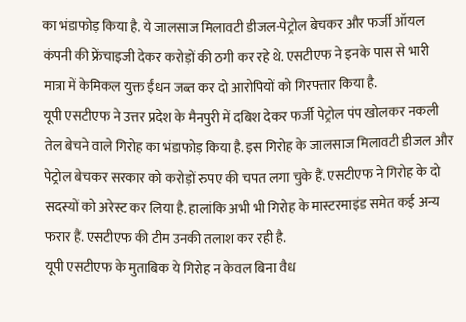का भंडाफोड़ किया है. ये जालसाज मिलावटी डीजल-पेट्रोल बेचकर और फर्जी ऑयल कंपनी की फ्रेंचाइजी देकर करोड़ों की ठगी कर रहे थे. एसटीएफ ने इनके पास से भारी मात्रा में केमिकल युक्त ईंधन जब्त कर दो आरोपियों को गिरफ्तार किया है.
यूपी एसटीएफ ने उत्तर प्रदेश के मैनपुरी में दबिश देकर फर्जी पेट्रोल पंप खोलकर नकली तेल बेचने वाले गिरोह का भंडाफोड़ किया है. इस गिरोह के जालसाज मिलावटी डीजल और पेट्रोल बेचकर सरकार को करोड़ों रुपए की चपत लगा चुके हैं. एसटीएफ ने गिरोह के दो सदस्यों को अरेस्ट कर लिया है. हालांकि अभी भी गिरोह के मास्टरमाइंड समेत कई अन्य फरार हैं. एसटीएफ की टीम उनकी तलाश कर रही है.
यूपी एसटीएफ के मुताबिक ये गिरोह न केवल बिना वैध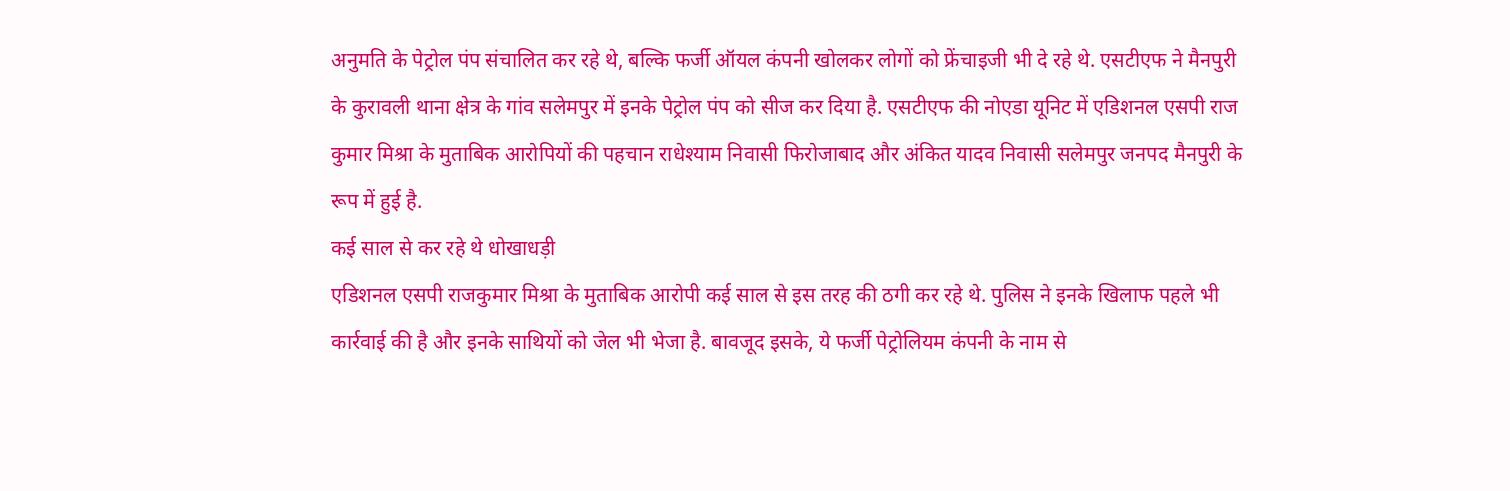अनुमति के पेट्रोल पंप संचालित कर रहे थे, बल्कि फर्जी ऑयल कंपनी खोलकर लोगों को फ्रेंचाइजी भी दे रहे थे. एसटीएफ ने मैनपुरी के कुरावली थाना क्षेत्र के गांव सलेमपुर में इनके पेट्रोल पंप को सीज कर दिया है. एसटीएफ की नोएडा यूनिट में एडिशनल एसपी राज कुमार मिश्रा के मुताबिक आरोपियों की पहचान राधेश्याम निवासी फिरोजाबाद और अंकित यादव निवासी सलेमपुर जनपद मैनपुरी के रूप में हुई है.
कई साल से कर रहे थे धोखाधड़ी
एडिशनल एसपी राजकुमार मिश्रा के मुताबिक आरोपी कई साल से इस तरह की ठगी कर रहे थे. पुलिस ने इनके खिलाफ पहले भी कार्रवाई की है और इनके साथियों को जेल भी भेजा है. बावजूद इसके, ये फर्जी पेट्रोलियम कंपनी के नाम से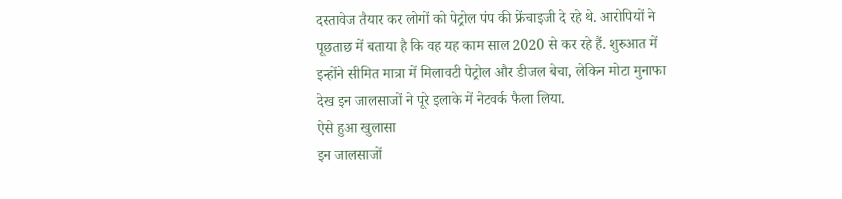दस्तावेज तैयार कर लोगों को पेट्रोल पंप की फ्रेंचाइजी दे रहे थे. आरोपियों ने पूछताछ में बताया है कि वह यह काम साल 2020 से कर रहे हैं. शुरुआत में इन्होंने सीमित मात्रा में मिलावटी पेट्रोल और डीजल बेचा, लेकिन मोटा मुनाफा देख इन जालसाजों ने पूरे इलाके में नेटवर्क फैला लिया.
ऐसे हुआ खुलासा
इन जालसाजों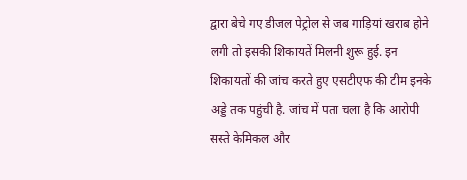द्वारा बेचे गए डीजल पेट्रोल से जब गाड़ियां खराब होने लगी तो इसकी शिकायतें मिलनी शुरू हुई. इन शिकायतों की जांच करते हुए एसटीएफ की टीम इनके अड्डे तक पहुंची है. जांच में पता चला है कि आरोपी सस्ते केमिकल और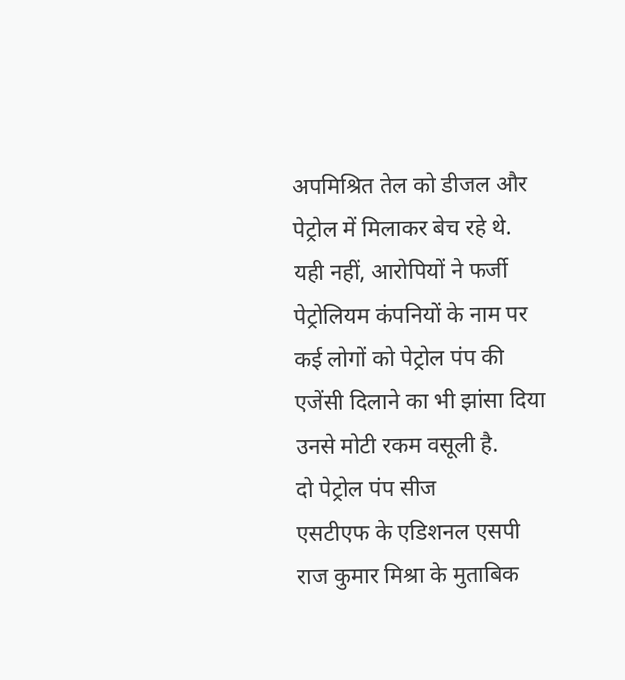अपमिश्रित तेल को डीजल और पेट्रोल में मिलाकर बेच रहे थे. यही नहीं, आरोपियों ने फर्जी पेट्रोलियम कंपनियों के नाम पर कई लोगों को पेट्रोल पंप की एजेंसी दिलाने का भी झांसा दिया उनसे मोटी रकम वसूली है.
दो पेट्रोल पंप सीज
एसटीएफ के एडिशनल एसपी राज कुमार मिश्रा के मुताबिक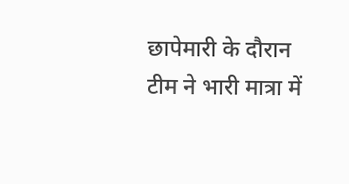छापेमारी के दौरान टीम ने भारी मात्रा में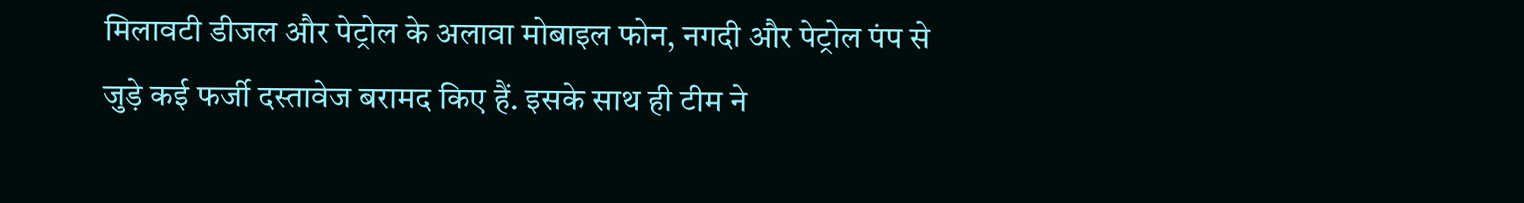मिलावटी डीजल और पेट्रोल के अलावा मोबाइल फोन, नगदी और पेट्रोल पंप से जुड़े कई फर्जी दस्तावेज बरामद किए हैं. इसके साथ ही टीम ने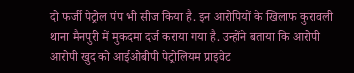दो फर्जी पेट्रोल पंप भी सीज किया है. इन आरोपियों के खिलाफ कुरावली थाना मैनपुरी में मुकदमा दर्ज कराया गया है. उन्होंने बताया कि आरोपी आरोपी खुद को आईओबीपी पेट्रोलियम प्राइवेट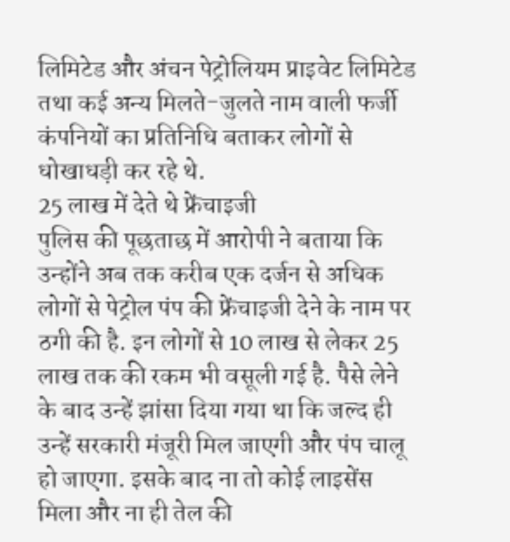लिमिटेड और अंचन पेट्रोलियम प्राइवेट लिमिटेड तथा कई अन्य मिलते-जुलते नाम वाली फर्जी कंपनियों का प्रतिनिधि बताकर लोगों से धोखाधड़ी कर रहे थे.
25 लाख में देते थे फ्रेंचाइजी
पुलिस की पूछताछ में आरोपी ने बताया कि उन्होंने अब तक करीब एक दर्जन से अधिक लोगों से पेट्रोल पंप की फ्रेंचाइजी देने के नाम पर ठगी की है. इन लोगों से 10 लाख से लेकर 25 लाख तक की रकम भी वसूली गई है. पैसे लेने के बाद उन्हें झांसा दिया गया था कि जल्द ही उन्हें सरकारी मंजूरी मिल जाएगी और पंप चालू हो जाएगा. इसके बाद ना तो कोई लाइसेंस मिला और ना ही तेल की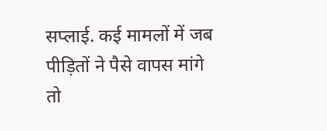सप्लाई. कई मामलों में जब पीड़ितों ने पैसे वापस मांगे तो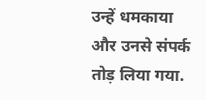उन्हें धमकाया और उनसे संपर्क तोड़ लिया गया.